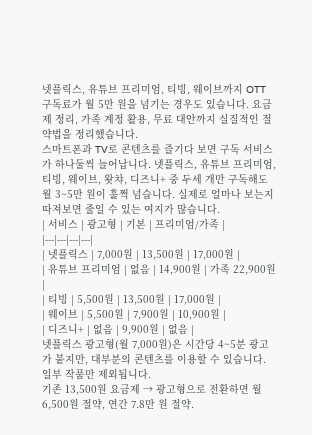넷플릭스, 유튜브 프리미엄, 티빙, 웨이브까지 OTT 구독료가 월 5만 원을 넘기는 경우도 있습니다. 요금제 정리, 가족 계정 활용, 무료 대안까지 실질적인 절약법을 정리했습니다.
스마트폰과 TV로 콘텐츠를 즐기다 보면 구독 서비스가 하나둘씩 늘어납니다. 넷플릭스, 유튜브 프리미엄, 티빙, 웨이브, 왓챠, 디즈니+ 중 두세 개만 구독해도 월 3~5만 원이 훌쩍 넘습니다. 실제로 얼마나 보는지 따져보면 줄일 수 있는 여지가 많습니다.
| 서비스 | 광고형 | 기본 | 프리미엄/가족 |
|---|---|---|---|
| 넷플릭스 | 7,000원 | 13,500원 | 17,000원 |
| 유튜브 프리미엄 | 없음 | 14,900원 | 가족 22,900원 |
| 티빙 | 5,500원 | 13,500원 | 17,000원 |
| 웨이브 | 5,500원 | 7,900원 | 10,900원 |
| 디즈니+ | 없음 | 9,900원 | 없음 |
넷플릭스 광고형(월 7,000원)은 시간당 4~5분 광고가 붙지만, 대부분의 콘텐츠를 이용할 수 있습니다. 일부 작품만 제외됩니다.
기존 13,500원 요금제 → 광고형으로 전환하면 월 6,500원 절약, 연간 7.8만 원 절약.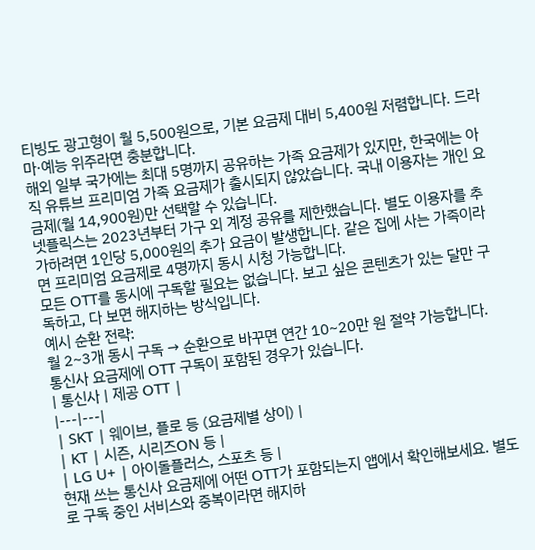티빙도 광고형이 월 5,500원으로, 기본 요금제 대비 5,400원 저렴합니다. 드라마·예능 위주라면 충분합니다.
해외 일부 국가에는 최대 5명까지 공유하는 가족 요금제가 있지만, 한국에는 아직 유튜브 프리미엄 가족 요금제가 출시되지 않았습니다. 국내 이용자는 개인 요금제(월 14,900원)만 선택할 수 있습니다.
넷플릭스는 2023년부터 가구 외 계정 공유를 제한했습니다. 별도 이용자를 추가하려면 1인당 5,000원의 추가 요금이 발생합니다. 같은 집에 사는 가족이라면 프리미엄 요금제로 4명까지 동시 시청 가능합니다.
모든 OTT를 동시에 구독할 필요는 없습니다. 보고 싶은 콘텐츠가 있는 달만 구독하고, 다 보면 해지하는 방식입니다.
예시 순환 전략:
월 2~3개 동시 구독 → 순환으로 바꾸면 연간 10~20만 원 절약 가능합니다.
통신사 요금제에 OTT 구독이 포함된 경우가 있습니다.
| 통신사 | 제공 OTT |
|---|---|
| SKT | 웨이브, 플로 등 (요금제별 상이) |
| KT | 시즌, 시리즈ON 등 |
| LG U+ | 아이돌플러스, 스포츠 등 |
현재 쓰는 통신사 요금제에 어떤 OTT가 포함되는지 앱에서 확인해보세요. 별도로 구독 중인 서비스와 중복이라면 해지하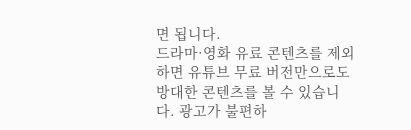면 됩니다.
드라마·영화 유료 콘텐츠를 제외하면 유튜브 무료 버전만으로도 방대한 콘텐츠를 볼 수 있습니다. 광고가 불편하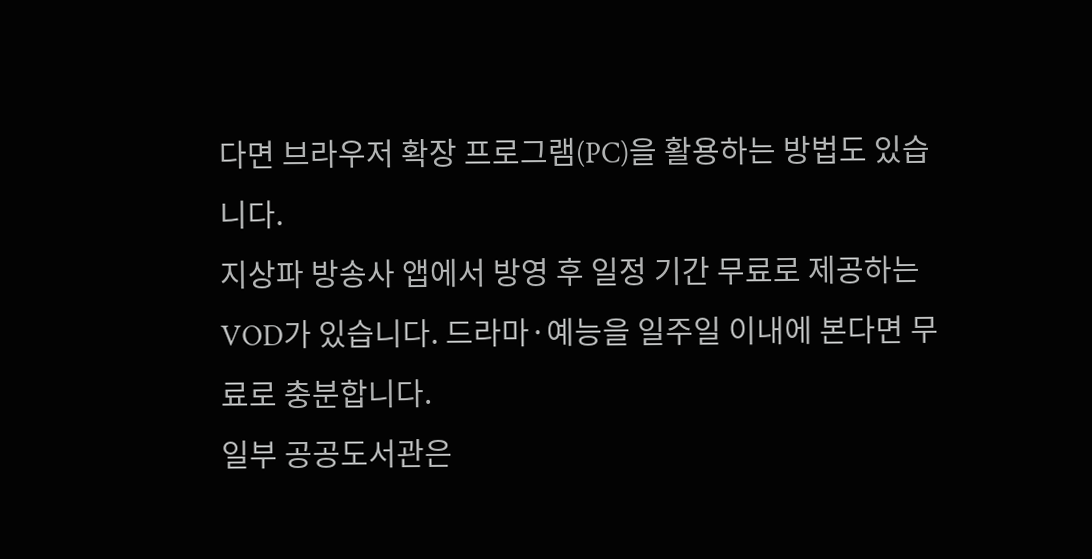다면 브라우저 확장 프로그램(PC)을 활용하는 방법도 있습니다.
지상파 방송사 앱에서 방영 후 일정 기간 무료로 제공하는 VOD가 있습니다. 드라마·예능을 일주일 이내에 본다면 무료로 충분합니다.
일부 공공도서관은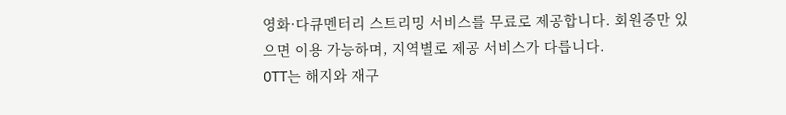영화·다큐멘터리 스트리밍 서비스를 무료로 제공합니다. 회원증만 있으면 이용 가능하며, 지역별로 제공 서비스가 다릅니다.
OTT는 해지와 재구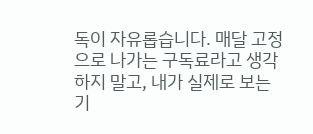독이 자유롭습니다. 매달 고정으로 나가는 구독료라고 생각하지 말고, 내가 실제로 보는 기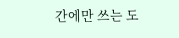간에만 쓰는 도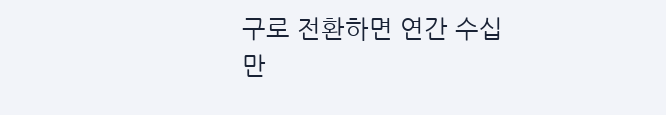구로 전환하면 연간 수십만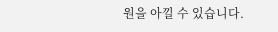원을 아낄 수 있습니다.